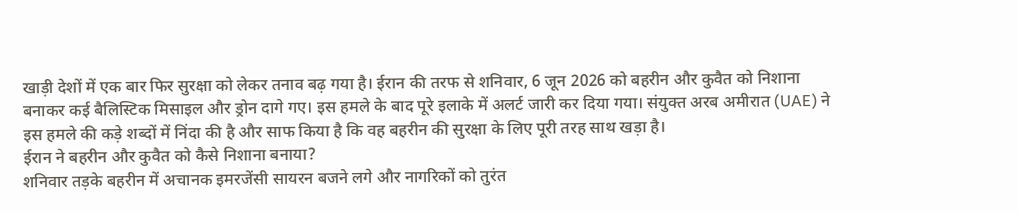खाड़ी देशों में एक बार फिर सुरक्षा को लेकर तनाव बढ़ गया है। ईरान की तरफ से शनिवार, 6 जून 2026 को बहरीन और कुवैत को निशाना बनाकर कई बैलिस्टिक मिसाइल और ड्रोन दागे गए। इस हमले के बाद पूरे इलाके में अलर्ट जारी कर दिया गया। संयुक्त अरब अमीरात (UAE) ने इस हमले की कड़े शब्दों में निंदा की है और साफ किया है कि वह बहरीन की सुरक्षा के लिए पूरी तरह साथ खड़ा है।
ईरान ने बहरीन और कुवैत को कैसे निशाना बनाया?
शनिवार तड़के बहरीन में अचानक इमरजेंसी सायरन बजने लगे और नागरिकों को तुरंत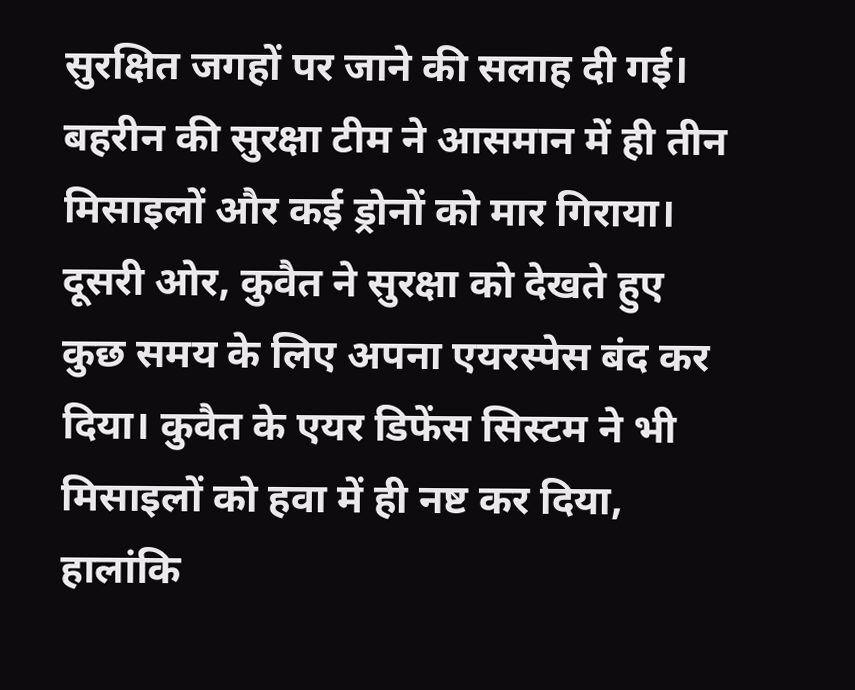सुरक्षित जगहों पर जाने की सलाह दी गई। बहरीन की सुरक्षा टीम ने आसमान में ही तीन मिसाइलों और कई ड्रोनों को मार गिराया। दूसरी ओर, कुवैत ने सुरक्षा को देखते हुए कुछ समय के लिए अपना एयरस्पेस बंद कर दिया। कुवैत के एयर डिफेंस सिस्टम ने भी मिसाइलों को हवा में ही नष्ट कर दिया, हालांकि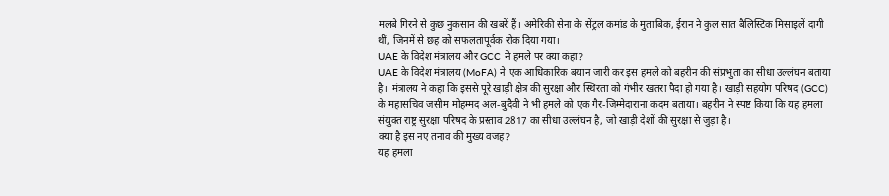मलबे गिरने से कुछ नुकसान की खबरें हैं। अमेरिकी सेना के सेंट्रल कमांड के मुताबिक, ईरान ने कुल सात बैलिस्टिक मिसाइलें दागी थीं, जिनमें से छह को सफलतापूर्वक रोक दिया गया।
UAE के विदेश मंत्रालय और GCC ने हमले पर क्या कहा?
UAE के विदेश मंत्रालय (MoFA) ने एक आधिकारिक बयान जारी कर इस हमले को बहरीन की संप्रभुता का सीधा उल्लंघन बताया है। मंत्रालय ने कहा कि इससे पूरे खाड़ी क्षेत्र की सुरक्षा और स्थिरता को गंभीर खतरा पैदा हो गया है। खाड़ी सहयोग परिषद (GCC) के महासचिव जसीम मोहम्मद अल-बुदैवी ने भी हमले को एक गैर-जिम्मेदाराना कदम बताया। बहरीन ने स्पष्ट किया कि यह हमला संयुक्त राष्ट्र सुरक्षा परिषद के प्रस्ताव 2817 का सीधा उल्लंघन है, जो खाड़ी देशों की सुरक्षा से जुड़ा है।
क्या है इस नए तनाव की मुख्य वजह?
यह हमला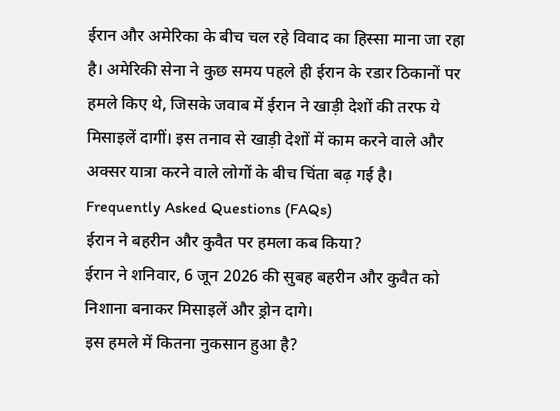ईरान और अमेरिका के बीच चल रहे विवाद का हिस्सा माना जा रहा है। अमेरिकी सेना ने कुछ समय पहले ही ईरान के रडार ठिकानों पर हमले किए थे, जिसके जवाब में ईरान ने खाड़ी देशों की तरफ ये मिसाइलें दागीं। इस तनाव से खाड़ी देशों में काम करने वाले और अक्सर यात्रा करने वाले लोगों के बीच चिंता बढ़ गई है।
Frequently Asked Questions (FAQs)
ईरान ने बहरीन और कुवैत पर हमला कब किया?
ईरान ने शनिवार, 6 जून 2026 की सुबह बहरीन और कुवैत को निशाना बनाकर मिसाइलें और ड्रोन दागे।
इस हमले में कितना नुकसान हुआ है?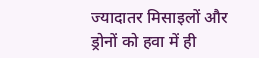ज्यादातर मिसाइलों और ड्रोनों को हवा में ही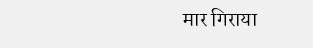मार गिराया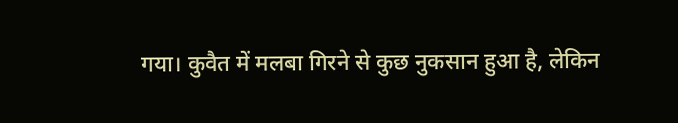गया। कुवैत में मलबा गिरने से कुछ नुकसान हुआ है, लेकिन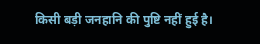किसी बड़ी जनहानि की पुष्टि नहीं हुई है।